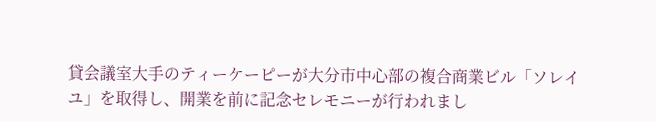貸会議室大手のティーケーピーが大分市中心部の複合商業ビル「ソレイユ」を取得し、開業を前に記念セレモニーが行われまし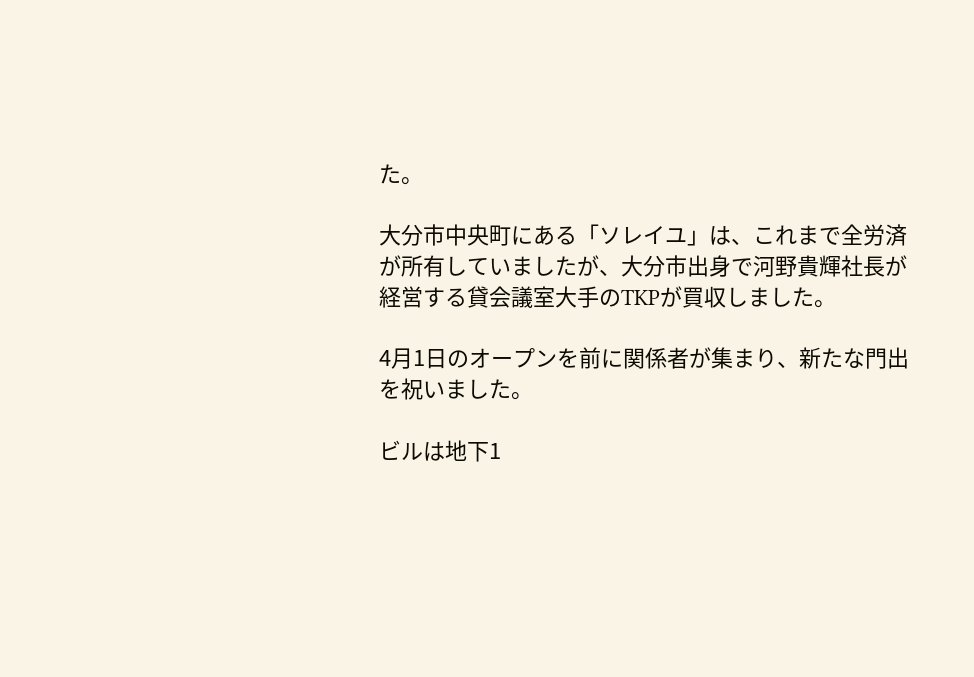た。

大分市中央町にある「ソレイユ」は、これまで全労済が所有していましたが、大分市出身で河野貴輝社長が経営する貸会議室大手のTKPが買収しました。

4月1日のオープンを前に関係者が集まり、新たな門出を祝いました。

ビルは地下1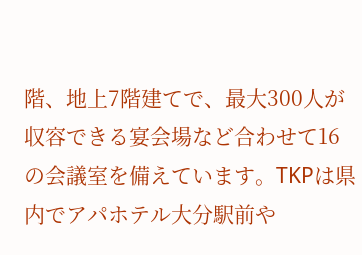階、地上7階建てで、最大300人が収容できる宴会場など合わせて16の会議室を備えています。TKPは県内でアパホテル大分駅前や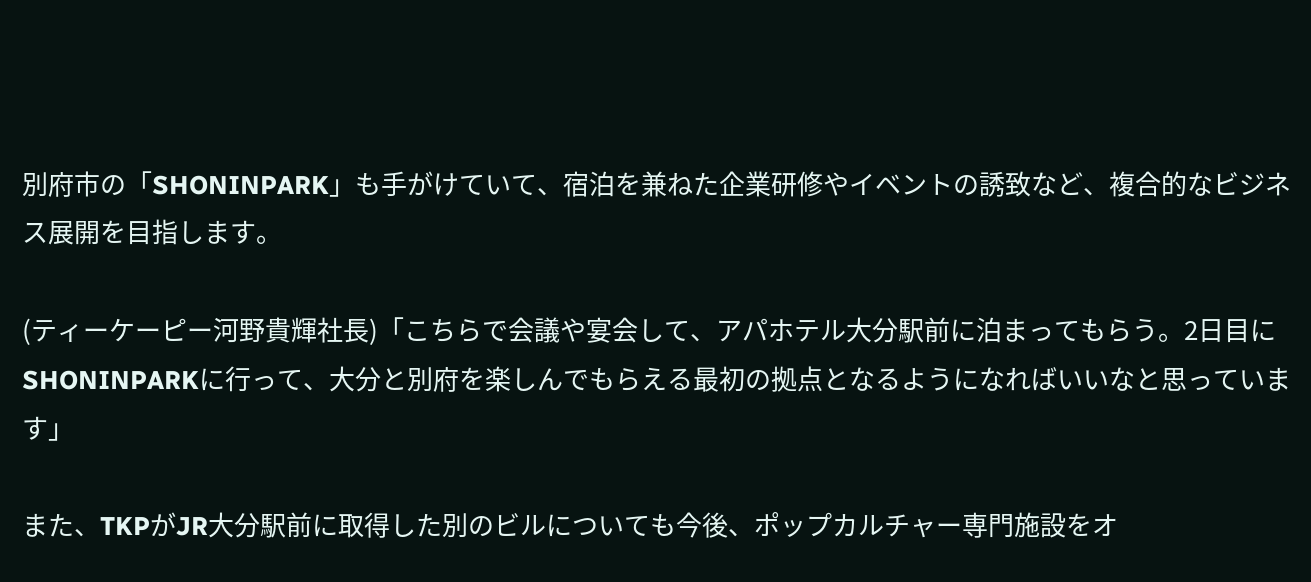別府市の「SHONINPARK」も手がけていて、宿泊を兼ねた企業研修やイベントの誘致など、複合的なビジネス展開を目指します。

(ティーケーピー河野貴輝社長)「こちらで会議や宴会して、アパホテル大分駅前に泊まってもらう。2日目にSHONINPARKに行って、大分と別府を楽しんでもらえる最初の拠点となるようになればいいなと思っています」

また、TKPがJR大分駅前に取得した別のビルについても今後、ポップカルチャー専門施設をオ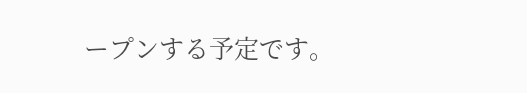ープンする予定です。